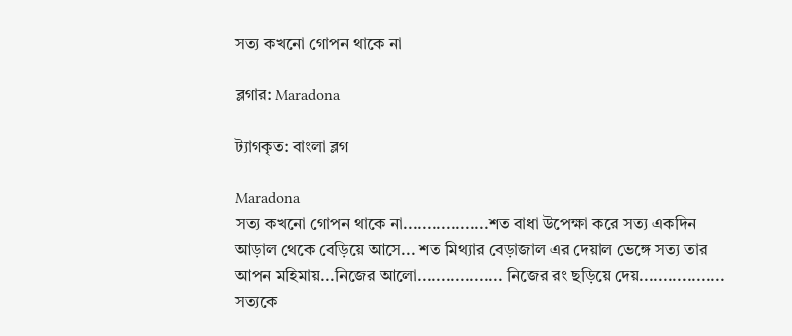সত্য কখনো গোপন থাকে না

ব্লগার: Maradona

ট্যাগকৃত: বাংলা ব্লগ

Maradona
সত্য কখনো গোপন থাকে না..................শত বাধা উপেক্ষা করে সত্য একদিন আড়াল থেকে বেড়িয়ে আসে... শত মিথ্যার বেড়াজাল এর দেয়াল ভেঙ্গে সত্য তার আপন মহিমায়...নিজের আলো.................. নিজের রং ছড়িয়ে দেয়.................. সত্যকে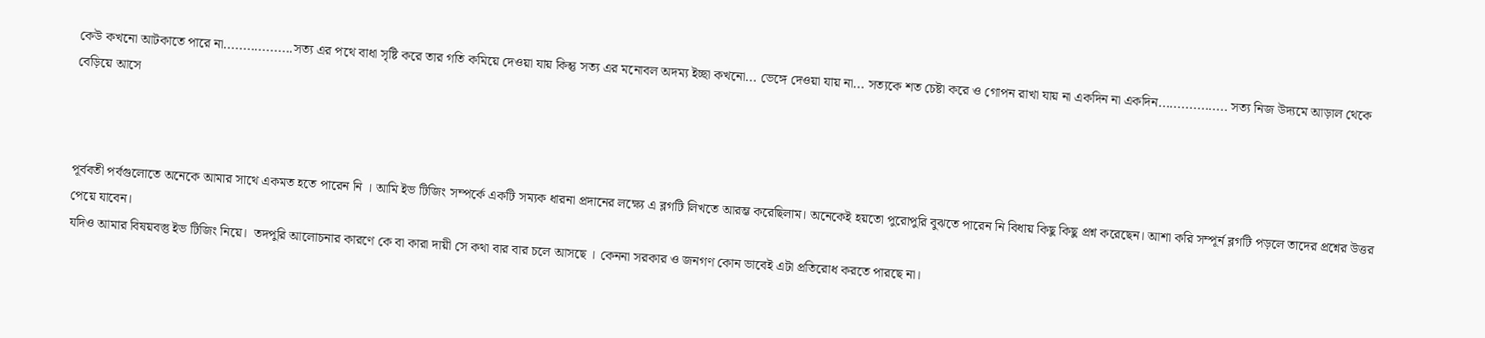কেউ কখনো আটকাতে পারে না..................সত্য এর পথে বাধা সৃষ্টি করে তার গতি কমিয়ে দেওয়া যায় কিন্তু সত্য এর মনোবল অদম্য ইচ্ছা কখনো... ভেঙ্গে দেওয়া যায় না... সত্যকে শত চেষ্টা করে ও গোপন রাখা যায় না একদিন না একদিন.................. সত্য নিজ উদ্যমে আড়াল থেকে বেড়িয়ে আসে



পূর্ববতী পর্বগুলোতে অনেকে আমার সাথে একমত হতে পারেন নি । আমি ইভ টিজিং সম্পর্কে একটি সম্যক ধারনা প্রদানের লক্ষ্যে এ ব্লগটি লিখতে আরম্ভ করেছিলাম। অনেকেই হয়তো পুরোপুরি বুঝতে পারেন নি বিধায় কিছু কিছু প্রশ্ন করেছেন। আশা করি সম্পূর্ন ব্লগটি পড়লে তাদের প্রশ্নের উত্তর পেয়ে যাবেন।
যদিও আমার বিষয়বস্তু ইভ টিজিং নিয়ে।  তদপুরি আলোচনার কারণে কে বা কারা দায়ী সে কথা বার বার চলে আসছে । কেননা সরকার ও জনগণ কোন ভাবেই এটা প্রতিরোধ করতে পারছে না।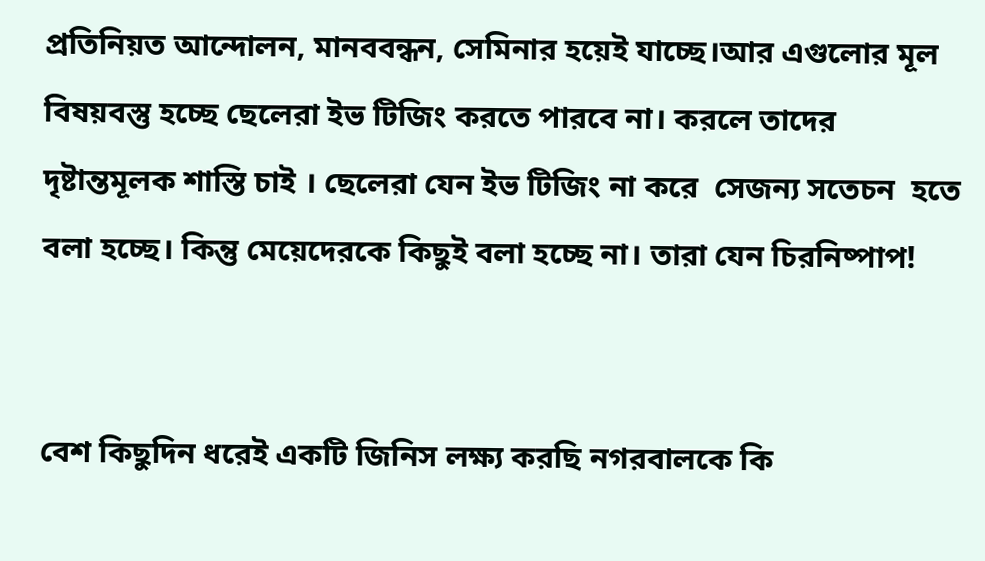প্রতিনিয়ত আন্দোলন, মানববন্ধন, সেমিনার হয়েই যাচ্ছে।আর এগুলোর মূল বিষয়বস্তু হচ্ছে ছেলেরা ইভ টিজিং করতে পারবে না। করলে তাদের দৃষ্টান্তমূলক শাস্তি চাই । ছেলেরা যেন ইভ টিজিং না করে  সেজন্য সতেচন  হতে বলা হচ্ছে। কিন্তু মেয়েদেরকে কিছুই বলা হচ্ছে না। তারা যেন চিরনিষ্পাপ!


বেশ কিছুদিন ধরেই একটি জিনিস লক্ষ্য করছি নগরবালকে কি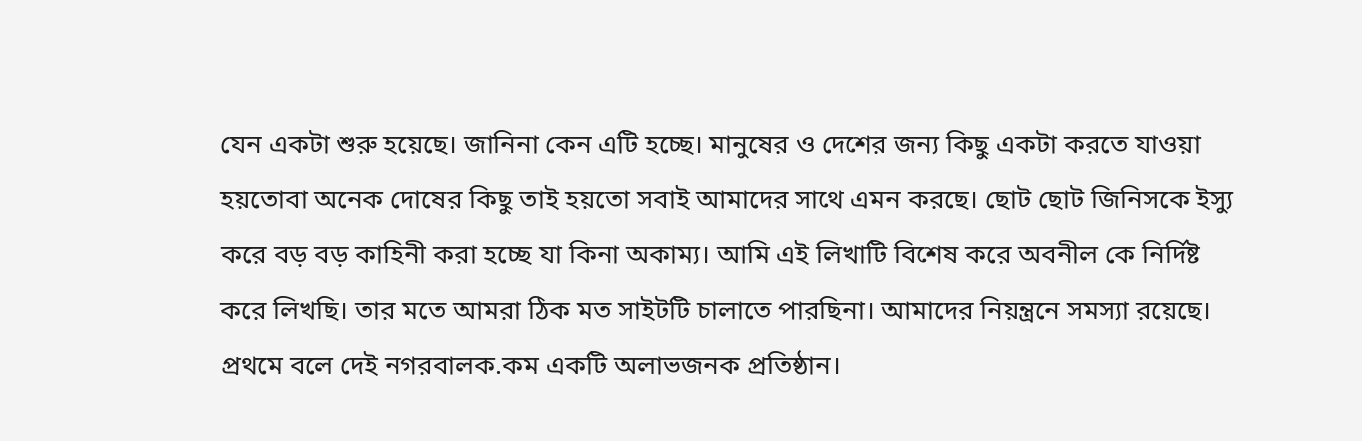যেন একটা শুরু হয়েছে। জানিনা কেন এটি হচ্ছে। মানুষের ও দেশের জন্য কিছু একটা করতে যাওয়া হয়তোবা অনেক দোষের কিছু তাই হয়তো সবাই আমাদের সাথে এমন করছে। ছোট ছোট জিনিসকে ইস্যু করে বড় বড় কাহিনী করা হচ্ছে যা কিনা অকাম্য। আমি এই লিখাটি বিশেষ করে অবনীল কে নির্দিষ্ট করে লিখছি। তার মতে আমরা ঠিক মত সাইটটি চালাতে পারছিনা। আমাদের নিয়ন্ত্রনে সমস্যা রয়েছে। প্রথমে বলে দেই নগরবালক.কম একটি অলাভজনক প্রতিষ্ঠান।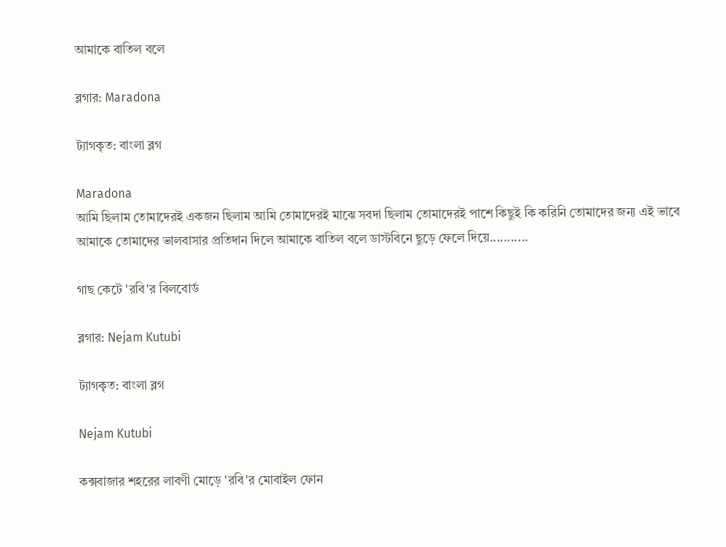আমাকে বাতিল বলে

ব্লগার: Maradona

ট্যাগকৃত: বাংলা ব্লগ

Maradona
আমি ছিলাম তোমাদেরই একজন ছিলাম আমি তোমাদেরই মাঝে সবদা ছিলাম তোমাদেরই পাশে কিছুই কি করিনি তোমাদের জন্য এই ভাবে আমাকে তোমাদের ভালবাসার প্রতিদান দিলে আমাকে বাতিল বলে ডাস্টবিনে ছুড়ে ফেলে দিয়ে...........

গাছ কেটে 'রবি'র বিলবোর্ড

ব্লগার: Nejam Kutubi

ট্যাগকৃত: বাংলা ব্লগ

Nejam Kutubi

কক্সবাজার শহরের লাবণী মোড়ে 'রবি'র মোবাইল ফোন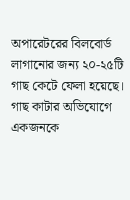অপারেটরের বিলবোর্ড লাগানোর জন্য ২০-২৫টি গাছ কেটে ফেলা হয়েছে। গাছ কাটার অভিযোগে একজনকে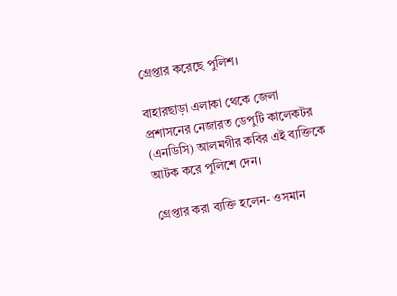গ্রেপ্তার করেছে পুলিশ।

বাহারছাড়া এলাকা থেকে জেলা প্রশাসনের নেজারত ডেপুটি কালেকটর (এনডিসি) আলমগীর কবির এই ব্যক্তিকে আটক করে পুলিশে দেন।

গ্রেপ্তার করা ব্যক্তি হলেন- ওসমান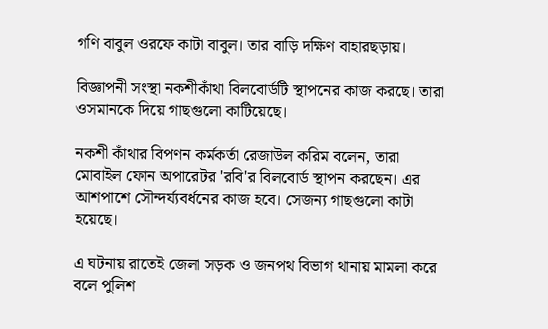গণি বাবুল ওরফে কাটা বাবুল। তার বাড়ি দক্ষিণ বাহারছড়ায়।

বিজ্ঞাপনী সংস্থা নকশীকাঁথা বিলবোর্ডটি স্থাপনের কাজ করছে। তারা ওসমানকে দিয়ে গাছগুলো কাটিয়েছে।

নকশী কাঁথার বিপণন কর্মকর্তা রেজাউল করিম বলেন, তারা মোবাইল ফোন অপারেটর 'রবি'র বিলবোর্ড স্থাপন করছেন। এর আশপাশে সৌন্দর্য্যবর্ধনের কাজ হবে। সেজন্য গাছগুলো কাটা হয়েছে।

এ ঘটনায় রাতেই জেলা সড়ক ও জনপথ বিভাগ থানায় মামলা করে বলে পুলিশ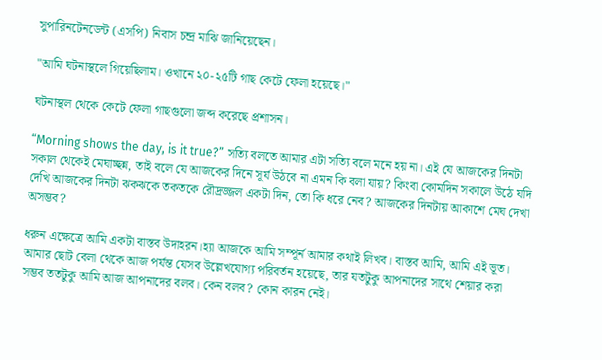সুপারিনটেনডেন্ট (এসপি) নিবাস চন্দ্র মাঝি জানিয়েছেন।

"আমি ঘটনাস্থলে গিয়েছিলাম। ওখানে ২০-২৫টি গাছ কেটে ফেলা হয়েছে।"

ঘটনাস্থল থেকে কেটে ফেলা গাছগুলো জব্দ করেছে প্রশাসন।

“Morning shows the day, is it true?” সত্যি বলতে আমার এটা সত্যি বলে মনে হয় না। এই যে আজকের দিনটা সকাল থেকেই মেঘাচ্ছন্ন, তাই বলে যে আজকের দিনে সূর্য উঠবে না এমন কি বলা যায়? কিংবা কোমদিন সকালে উঠে যদি দেখি আজকের দিনটা ঝকঝকে তকতকে রৌদ্রজ্জল একটা দিন, তো কি ধরে নেব? আজকের দিনটায় আকাশে মেঘ দেখা অসম্ভব?

ধরুন এক্ষেত্রে আমি একটা বাস্তব উদাহরন।হ্যা আজকে আমি সম্পূর্ন আমার কথাই লিখব। বাস্তব আমি, আমি এই ভূত। আমার ছোট বেলা থেকে আজ পর্যন্ত যেসব উল্লেখযোগ্য পরিবর্তন হয়েছে, তার যতটুকু আপনাদের সাথে শেয়ার করা সম্ভব ততটুকু আমি আজ আপনাদের বলব। কেন বলব? কোন কারন নেই।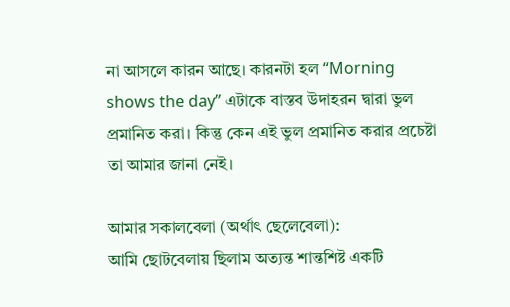না আসলে কারন আছে। কারনটা হল “Morning shows the day” এটাকে বাস্তব উদাহরন দ্বারা ভুল প্রমানিত করা। কিন্তু কেন এই ভুল প্রমানিত করার প্রচেষ্টা তা আমার জানা নেই।

আমার সকালবেলা (অর্থাৎ ছেলেবেলা):
আমি ছোটবেলায় ছিলাম অত্যন্ত শান্তশিষ্ট একটি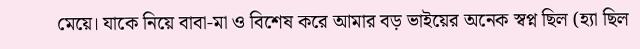মেয়ে। যাকে নিয়ে বাবা-মা ও বিশেষ করে আমার বড় ভাইয়ের অনেক স্বপ্ন ছিল (হ্যা ছিল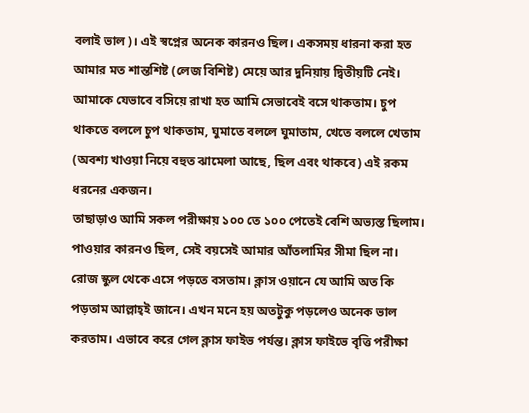বলাই ভাল)। এই স্বপ্নের অনেক কারনও ছিল। একসময় ধারনা করা হত আমার মত শান্তশিষ্ট (লেজ বিশিষ্ট) মেয়ে আর দুনিয়ায় দ্বিতীয়টি নেই। আমাকে যেভাবে বসিয়ে রাখা হত আমি সেভাবেই বসে থাকতাম। চুপ থাকতে বললে চুপ থাকতাম, ঘুমাতে বললে ঘুমাতাম, খেতে বললে খেতাম (অবশ্য খাওয়া নিয়ে বহুত ঝামেলা আছে, ছিল এবং থাকবে) এই রকম ধরনের একজন।
তাছাড়াও আমি সকল পরীক্ষায় ১০০ তে ১০০ পেতেই বেশি অভ্যস্ত ছিলাম। পাওয়ার কারনও ছিল, সেই বয়সেই আমার আঁতলামির সীমা ছিল না। রোজ স্কুল থেকে এসে পড়তে বসতাম। ক্লাস ওয়ানে যে আমি অত কি পড়তাম আল্লাহ্ই জানে। এখন মনে হয় অতটুকু পড়লেও অনেক ভাল করতাম। এভাবে করে গেল ক্লাস ফাইভ পর্যন্ত। ক্লাস ফাইভে বৃত্তি পরীক্ষা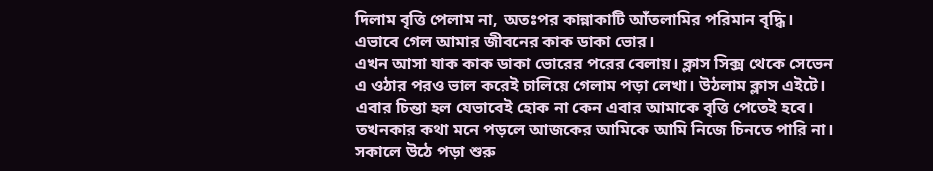দিলাম বৃত্তি পেলাম না, অতঃপর কান্নাকাটি আঁতলামির পরিমান বৃদ্ধি। এভাবে গেল আমার জীবনের কাক ডাকা ভোর।
এখন আসা যাক কাক ডাকা ভোরের পরের বেলায়। ক্লাস সিক্স থেকে সেভেন এ ওঠার পরও ভাল করেই চালিয়ে গেলাম পড়া লেখা। উঠলাম ক্লাস এইটে। এবার চিন্তা হল যেভাবেই হোক না কেন এবার আমাকে বৃত্তি পেতেই হবে। তখনকার কথা মনে পড়লে আজকের আমিকে আমি নিজে চিনতে পারি না। সকালে উঠে পড়া শুরু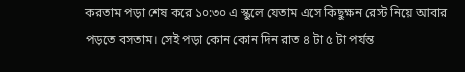করতাম পড়া শেষ করে ১০:৩০ এ স্কুলে যেতাম এসে কিছুক্ষন রেস্ট নিয়ে আবার পড়তে বসতাম। সেই পড়া কোন কোন দিন রাত ৪ টা ৫ টা পর্যন্ত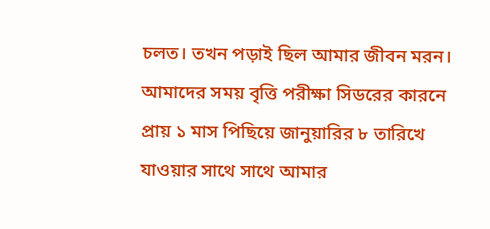চলত। তখন পড়াই ছিল আমার জীবন মরন।
আমাদের সময় বৃত্তি পরীক্ষা সিডরের কারনে প্রায় ১ মাস পিছিয়ে জানুয়ারির ৮ তারিখে যাওয়ার সাথে সাথে আমার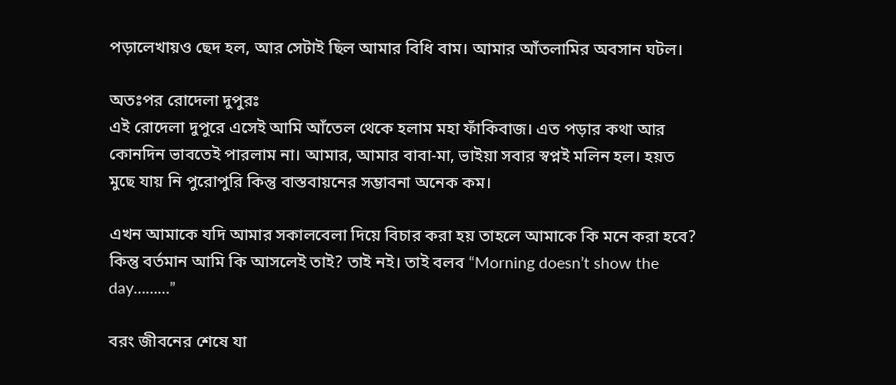পড়ালেখায়ও ছেদ হল, আর সেটাই ছিল আমার বিধি বাম। আমার আঁতলামির অবসান ঘটল।

অতঃপর রোদেলা দুপুরঃ
এই রোদেলা দুপুরে এসেই আমি আঁতেল থেকে হলাম মহা ফাঁকিবাজ। এত পড়ার কথা আর কোনদিন ভাবতেই পারলাম না। আমার, আমার বাবা-মা, ভাইয়া সবার স্বপ্নই মলিন হল। হয়ত মুছে যায় নি পুরোপুরি কিন্তু বাস্তবায়নের সম্ভাবনা অনেক কম।

এখন আমাকে যদি আমার সকালবেলা দিয়ে বিচার করা হয় তাহলে আমাকে কি মনে করা হবে? কিন্তু বর্তমান আমি কি আসলেই তাই? তাই নই। তাই বলব “Morning doesn’t show the day………”

বরং জীবনের শেষে যা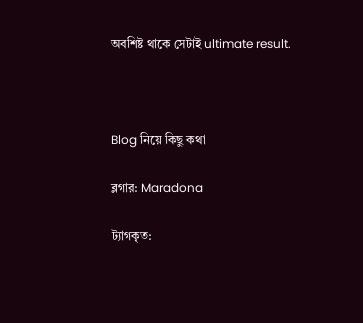অবশিষ্ট থাকে সেটাই ultimate result.



Blog নিয়ে কিছু কথা

ব্লগার: Maradona

ট্যাগকৃত: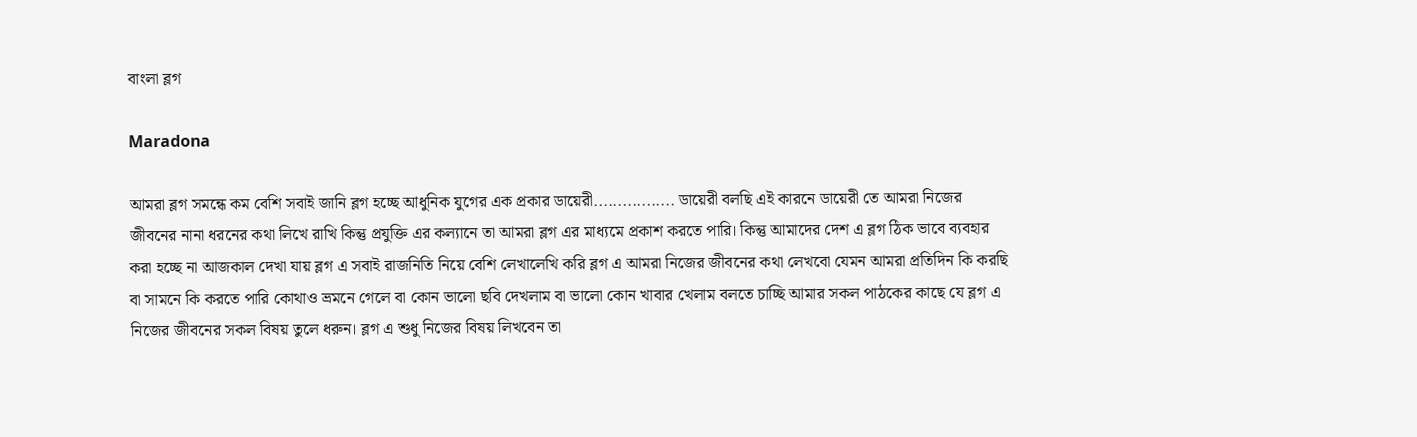বাংলা ব্লগ

Maradona

আমরা ব্লগ সমন্ধে কম বেশি সবাই জানি ব্লগ হচ্ছে আধুনিক যুগের এক প্রকার ডায়েরী................. ডায়েরী বলছি এই কারনে ডায়েরী তে আমরা নিজের জীবনের নানা ধরনের কথা লিখে রাখি কিন্তু প্রযুক্তি এর কল্যানে তা আমরা ব্লগ এর মাধ্যমে প্রকাশ করতে পারি। কিন্তু আমাদের দেশ এ ব্লগ ঠিক ভাবে ব্যবহার করা হচ্ছে না আজকাল দেখা যায় ব্লগ এ সবাই রাজনিতি নিয়ে বেশি লেখালেখি করি ব্লগ এ আমরা নিজের জীবনের কথা লেখবো যেমন আমরা প্রতিদিন কি করছি বা সামনে কি করতে পারি কোথাও ভ্রমনে গেলে বা কোন ভালো ছবি দেখলাম বা ভালো কোন খাবার খেলাম বলতে চাচ্ছি আমার সকল পাঠকের কাছে যে ব্লগ এ নিজের জীবনের সকল বিষয় তুলে ধরুন। ব্লগ এ শুধু নিজের বিষয় লিখবেন তা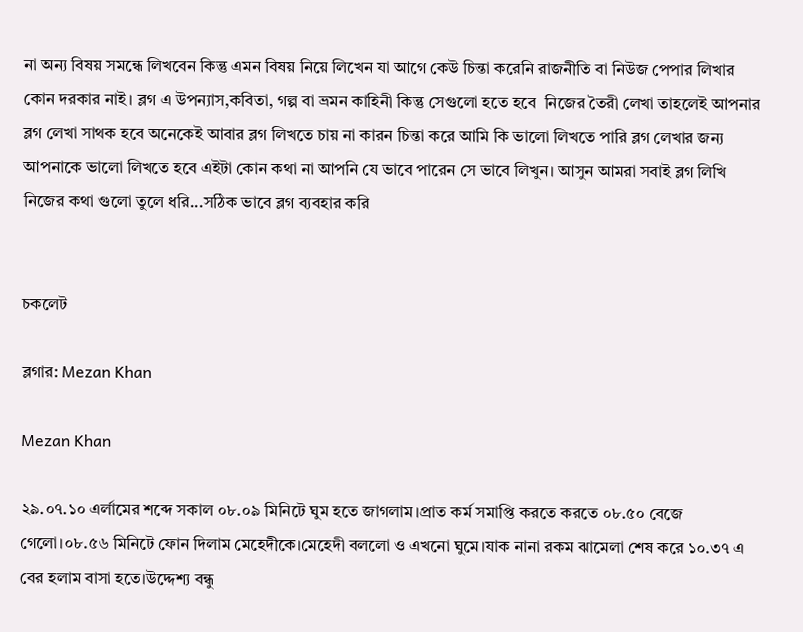না অন্য বিষয় সমন্ধে লিখবেন কিন্তু এমন বিষয় নিয়ে লিখেন যা আগে কেউ চিন্তা করেনি রাজনীতি বা নিউজ পেপার লিখার কোন দরকার নাই। ব্লগ এ উপন্যাস,কবিতা, গল্প বা ভ্রমন কাহিনী কিন্তু সেগুলো হতে হবে  নিজের তৈরী লেখা তাহলেই আপনার ব্লগ লেখা সাথক হবে অনেকেই আবার ব্লগ লিখতে চায় না কারন চিন্তা করে আমি কি ভালো লিখতে পারি ব্লগ লেখার জন্য আপনাকে ভালো লিখতে হবে এইটা কোন কথা না আপনি যে ভাবে পারেন সে ভাবে লিখুন। আসুন আমরা সবাই ব্লগ লিখি নিজের কথা গুলো তুলে ধরি...সঠিক ভাবে ব্লগ ব্যবহার করি


চকলেট

ব্লগার: Mezan Khan

Mezan Khan

২৯.০৭.১০ এর্লামের শব্দে সকাল ০৮.০৯ মিনিটে ঘুম হতে জাগলাম।প্রাত কর্ম সমাপ্তি করতে করতে ০৮.৫০ বেজে গেলো।০৮.৫৬ মিনিটে ফোন দিলাম মেহেদীকে।মেহেদী বললো ও এখনো ঘুমে।যাক নানা রকম ঝামেলা শেষ করে ১০.৩৭ এ বের হলাম বাসা হতে।উদ্দেশ্য বন্ধু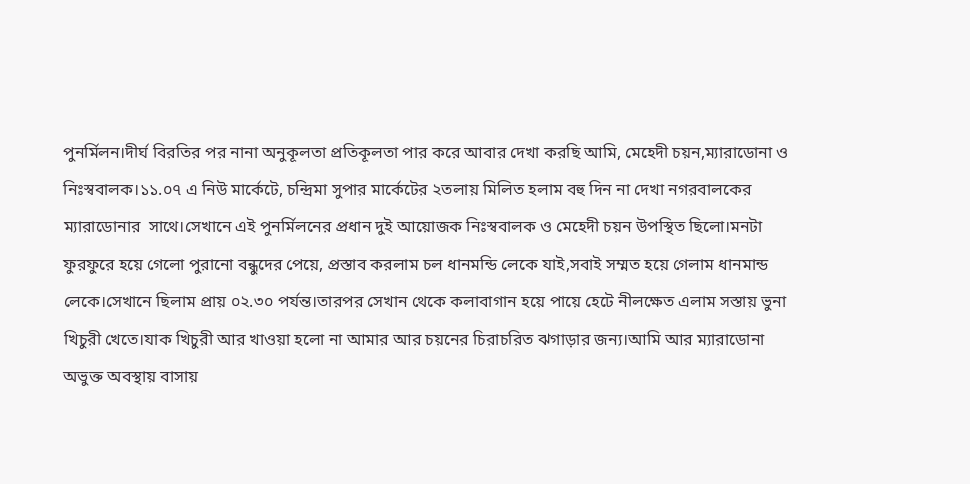পুনর্মিলন।দীর্ঘ বিরতির পর নানা অনুকূলতা প্রতিকূলতা পার করে আবার দেখা করছি আমি, মেহেদী চয়ন,ম্যারাডোনা ও নিঃস্ববালক।১১.০৭ এ নিউ মার্কেটে, চন্দ্রিমা সুপার মার্কেটের ২তলায় মিলিত হলাম বহু দিন না দেখা নগরবালকের ম্যারাডোনার  সাথে।সেখানে এই পুনর্মিলনের প্রধান দুই আয়োজক নিঃস্ববালক ও মেহেদী চয়ন উপস্থিত ছিলো।মনটা ফুরফুরে হয়ে গেলো পুরানো বন্ধুদের পেয়ে, প্রস্তাব করলাম চল ধানমন্ডি লেকে যাই,সবাই সম্মত হয়ে গেলাম ধানমান্ড লেকে।সেখানে ছিলাম প্রায় ০২.৩০ পর্যন্ত।তারপর সেখান থেকে কলাবাগান হয়ে পায়ে হেটে নীলক্ষেত এলাম সস্তায় ভুনা খিচুরী খেতে।যাক খিচুরী আর খাওয়া হলো না আমার আর চয়নের চিরাচরিত ঝগাড়ার জন্য।আমি আর ম্যারাডোনা অভুক্ত অবস্থায় বাসায়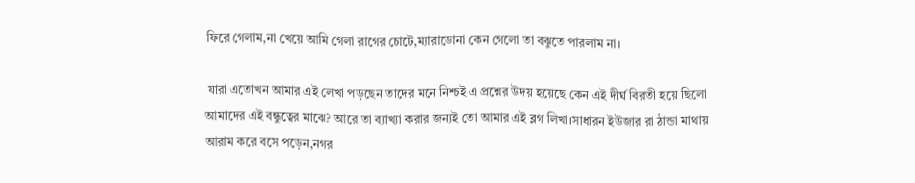ফিরে গেলাম,না খেয়ে আমি গেলা রাগের চোটে,ম্যারাডোনা কেন গেলো তা বঝুতে পারলাম না।

 যারা এতোখন আমার এই লেখা পড়ছেন তাদের মনে নিশ্চই এ প্রশ্নের উদয় হয়েছে কেন এই দীর্ঘ বিরতী হয়ে ছিলো আমাদের এই বন্ধুত্বের মাঝে? আরে তা ব্যাখ্যা করার জন্যই তো আমার এই ব্লগ লিখা।সাধারন ইউজার রা ঠান্ডা মাথায় আরাম করে বসে পড়েন,নগর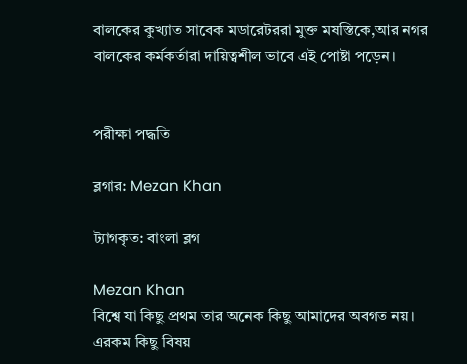বালকের কুখ্যাত সাবেক মডারেটররা মুক্ত মষস্তিকে,আর নগর বালকের কর্মকর্তারা দায়িত্বশীল ভাবে এই পোষ্টা পড়েন।


পরীক্ষা পদ্ধতি

ব্লগার: Mezan Khan

ট্যাগকৃত: বাংলা ব্লগ

Mezan Khan
বিশ্বে যা কিছু প্রথম তার অনেক কিছু আমাদের অবগত নয়। এরকম কিছু বিষয়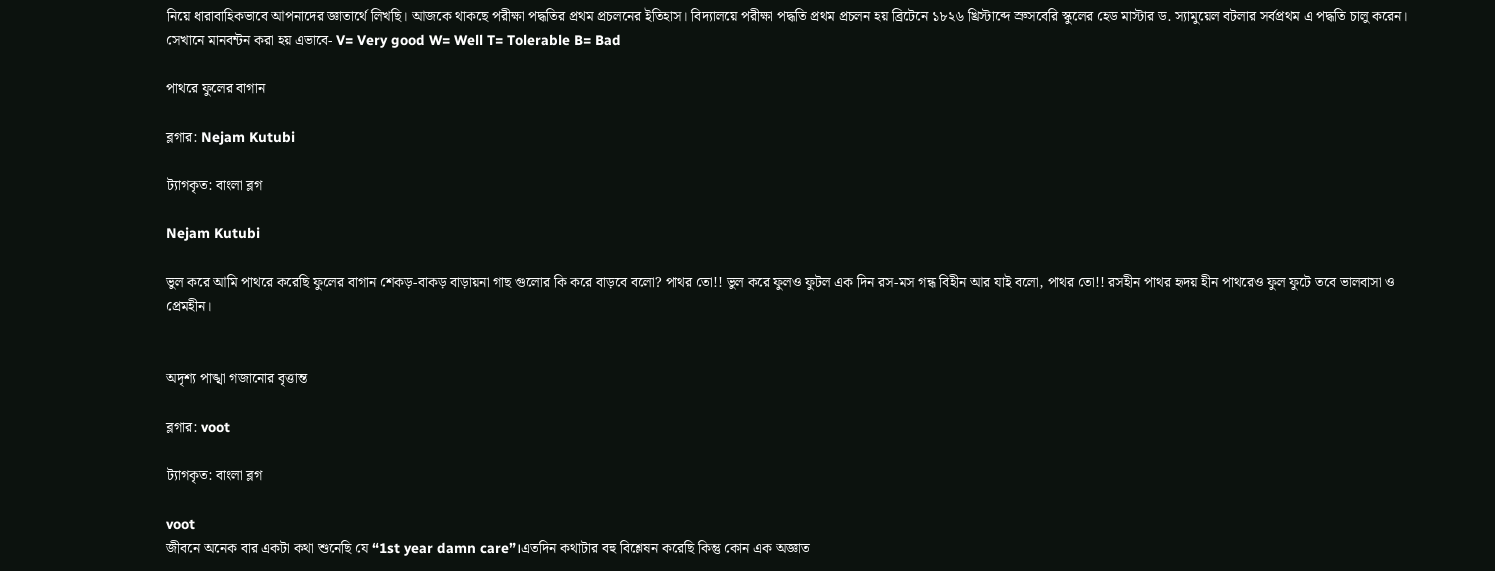নিয়ে ধারাবাহিকভাবে আপনাদের জ্ঞাতার্থে লিখছি। আজকে থাকছে পরীক্ষা পদ্ধতির প্রথম প্রচলনের ইতিহাস। বিদ্যালয়ে পরীক্ষা পদ্ধতি প্রথম প্রচলন হয় ব্রিটেনে ১৮২৬ খ্রিস্টাব্দে স্রুসবেরি স্কুলের হেড মাস্টার ড. স্যামুয়েল বটলার সর্বপ্রথম এ পদ্ধতি চালু করেন। সেখানে মানবন্টন করা হয় এভাবে- V= Very good W= Well T= Tolerable B= Bad

পাথরে ফুলের বাগান

ব্লগার: Nejam Kutubi

ট্যাগকৃত: বাংলা ব্লগ

Nejam Kutubi

ভুল করে আমি পাথরে করেছি ফুলের বাগান শেকড়-বাকড় বাড়ায়না গাছ গুলোর কি করে বাড়বে বলো? পাথর তো!! ভুল করে ফুলও ফুটল এক দিন রস-মস গন্ধ বিহীন আর যাই বলো, পাথর তো!! রসহীন পাথর হৃদয় হীন পাথরেও ফুল ফুটে তবে ভালবাসা ও প্রেমহীন।


অদৃশ্য পাঙ্খা গজানোর বৃত্তান্ত

ব্লগার: voot

ট্যাগকৃত: বাংলা ব্লগ

voot
জীবনে অনেক বার একটা কথা শুনেছি যে “1st year damn care”।এতদিন কথাটার বহু বিশ্লেষন করেছি কিন্তু কোন এক অজ্ঞাত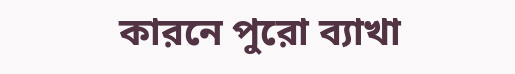কারনে পুরো ব্যাখা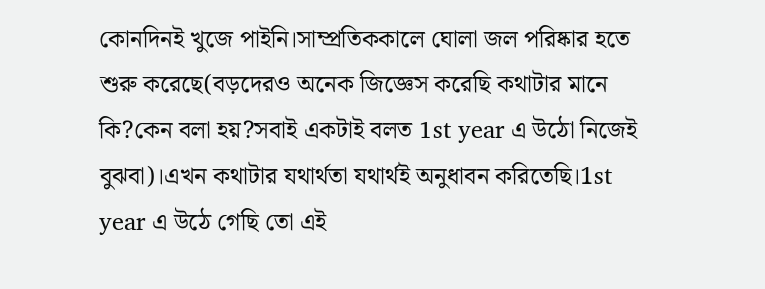কোনদিনই খুজে পাইনি।সাম্প্রতিককালে ঘোলা জল পরিষ্কার হতে শুরু করেছে(বড়দেরও অনেক জিজ্ঞেস করেছি কথাটার মানে কি?কেন বলা হয়?সবাই একটাই বলত 1st year এ উঠো নিজেই বুঝবা)।এখন কথাটার যথার্থতা যথার্থই অনুধাবন করিতেছি।1st year এ উঠে গেছি তো এই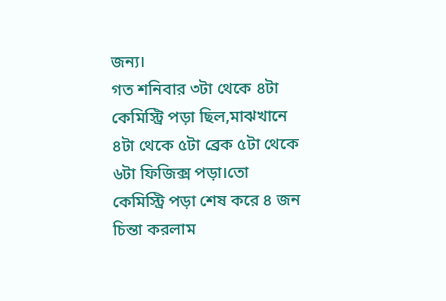জন্য।
গত শনিবার ৩টা থেকে ৪টা কেমিস্ট্রি পড়া ছিল,মাঝখানে ৪টা থেকে ৫টা ব্রেক ৫টা থেকে ৬টা ফিজিক্স পড়া।তো কেমিস্ট্রি পড়া শেষ করে ৪ জন চিন্তা করলাম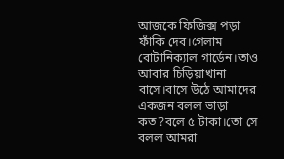আজকে ফিজিক্স পড়া ফাঁকি দেব।গেলাম বোটানিক্যাল গার্ডেন।তাও আবার চিড়িয়াখানা বাসে।বাসে উঠে আমাদের একজন বলল ভাড়া কত?বলে ৫ টাকা।তো সে বলল আমরা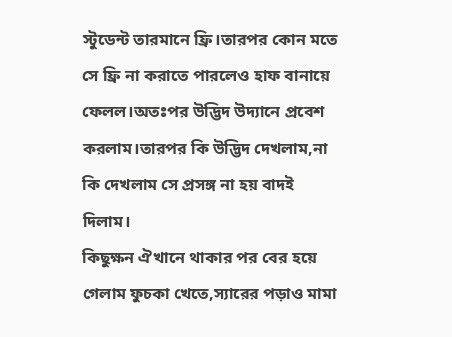স্টুডেন্ট তারমানে ফ্রি।তারপর কোন মতে সে ফ্রি না করাতে পারলেও হাফ বানায়ে ফেলল।অতঃপর উদ্ভিদ উদ্যানে প্রবেশ করলাম।তারপর কি উদ্ভিদ দেখলাম,না কি দেখলাম সে প্রসঙ্গ না হয় বাদই দিলাম।
কিছুক্ষন ঐখানে থাকার পর বের হয়ে গেলাম ফুচকা খেতে,স্যারের পড়াও মামা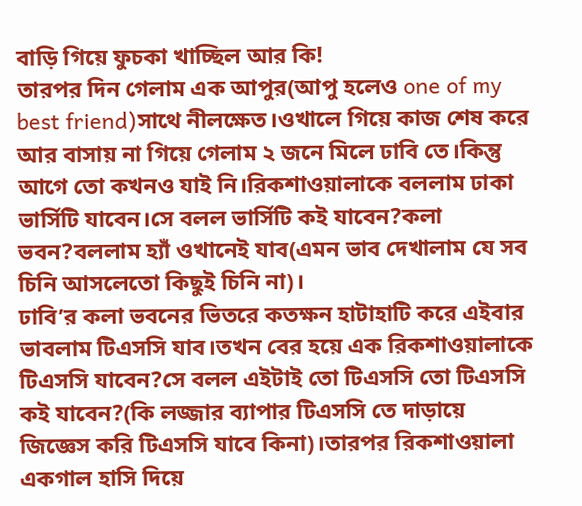বাড়ি গিয়ে ফুচকা খাচ্ছিল আর কি!
তারপর দিন গেলাম এক আপুর(আপু হলেও one of my best friend)সাথে নীলক্ষেত।ওখালে গিয়ে কাজ শেষ করে আর বাসায় না গিয়ে গেলাম ২ জনে মিলে ঢাবি তে।কিন্তু আগে তো কখনও যাই নি।রিকশাওয়ালাকে বললাম ঢাকা ভার্সিটি যাবেন।সে বলল ভার্সিটি কই যাবেন?কলা ভবন?বললাম হ্যাঁ ওখানেই যাব(এমন ভাব দেখালাম যে সব চিনি আসলেতো কিছুই চিনি না)।
ঢাবি’র কলা ভবনের ভিতরে কতক্ষন হাটাহাটি করে এইবার ভাবলাম টিএসসি যাব।তখন বের হয়ে এক রিকশাওয়ালাকে টিএসসি যাবেন?সে বলল এইটাই তো টিএসসি তো টিএসসি কই যাবেন?(কি লজ্জার ব্যাপার টিএসসি তে দাড়ায়ে জিজ্ঞেস করি টিএসসি যাবে কিনা)।তারপর রিকশাওয়ালা একগাল হাসি দিয়ে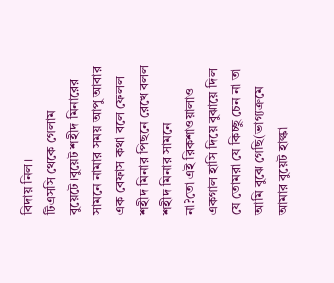বিদায় নিল।
টিএসসি থেকে গেলাম বুয়েটে।বুয়েট শহীদ মিনারের সামনে নামার সময় আপু আবার এক বেফাস কথা বলে ফেলল শহীদ মিনার পিছনে রেখে বলল শহীদ মিনার সামনে
না?তো এই রিকশাওয়ালাও একগাল হাসি দিয়ে বুঝায়ে দিল যে তোমরা যে কিচ্ছু চেন না তা আমি বুঝে গেছি(ভাগ্যক্রমে আমার বুয়েট হাল্কা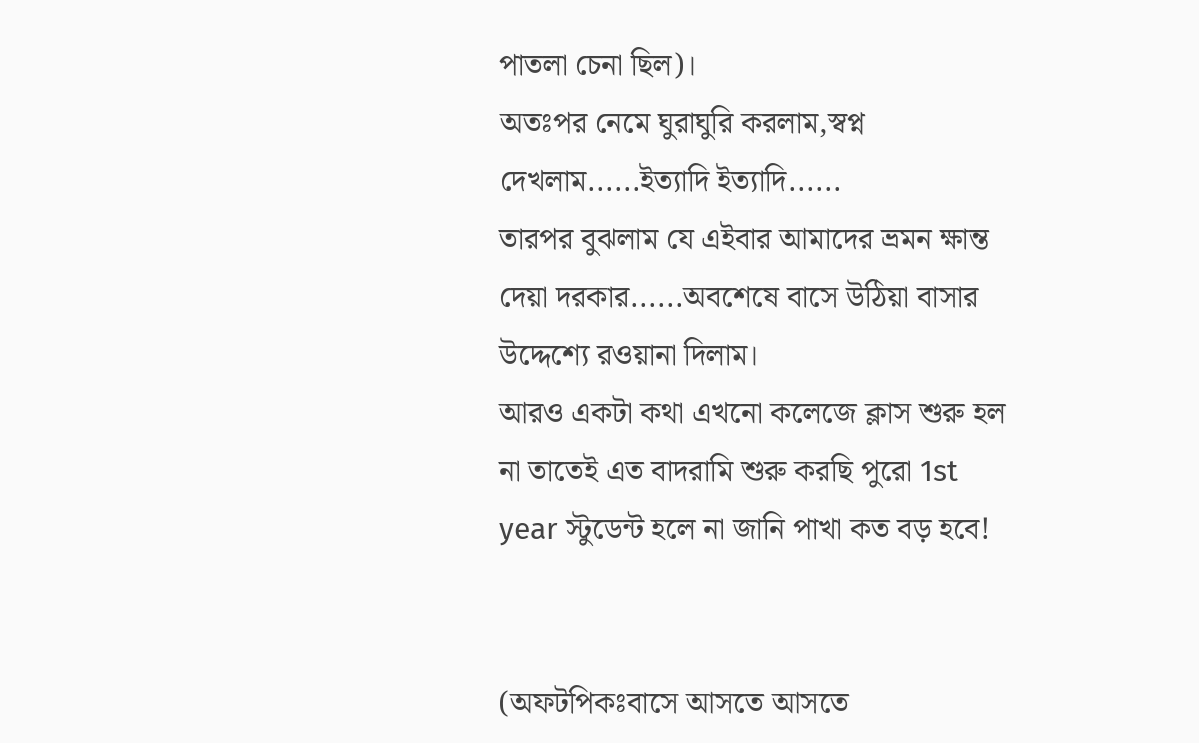পাতলা চেনা ছিল)।
অতঃপর নেমে ঘুরাঘুরি করলাম,স্বপ্ন দেখলাম......ইত্যাদি ইত্যাদি......
তারপর বুঝলাম যে এইবার আমাদের ভ্রমন ক্ষান্ত দেয়া দরকার......অবশেষে বাসে উঠিয়া বাসার উদ্দেশ্যে রওয়ানা দিলাম।
আরও একটা কথা এখনো কলেজে ক্লাস শুরু হল না তাতেই এত বাদরামি শুরু করছি পুরো 1st year স্টুডেন্ট হলে না জানি পাখা কত বড় হবে!


(অফটপিকঃবাসে আসতে আসতে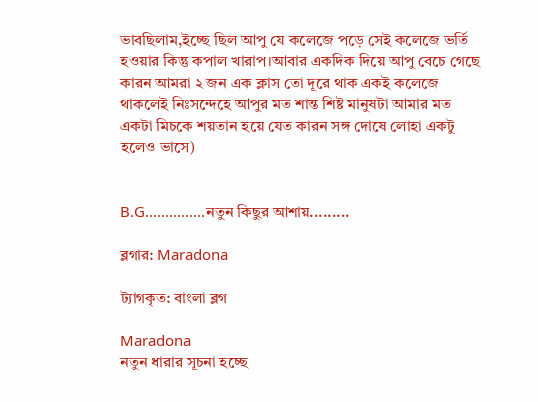ভাবছিলাম,ইচ্ছে ছিল আপু যে কলেজে পড়ে সেই কলেজে ভর্তি হওয়ার কিন্তু কপাল খারাপ।আবার একদিক দিয়ে আপু বেচে গেছে কারন আমরা ২ জন এক ক্লাস তো দূরে থাক একই কলেজে থাকলেই নিঃসন্দেহে আপুর মত শান্ত শিষ্ট মানুষটা আমার মত একটা মিচকে শয়তান হয়ে যেত কারন সঙ্গ দোষে লোহা একটু হলেও ভাসে)


B.G...............নতুন কিছুর আশায়.........

ব্লগার: Maradona

ট্যাগকৃত: বাংলা ব্লগ

Maradona
নতুন ধারার সূচনা হচ্ছে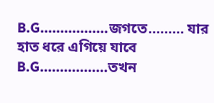B.G.................জগতে......... যার হাত ধরে এগিয়ে যাবে B.G.................তখন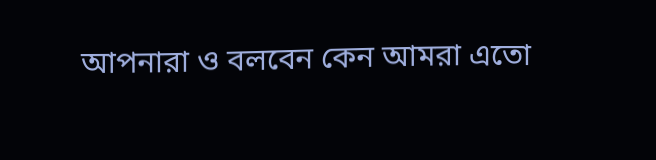আপনারা ও বলবেন কেন আমরা এতো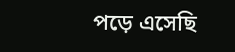পড়ে এসেছি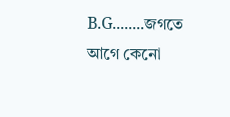B.G........জগতে আগে কেনো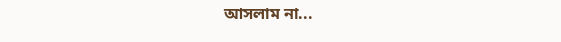আসলাম না...